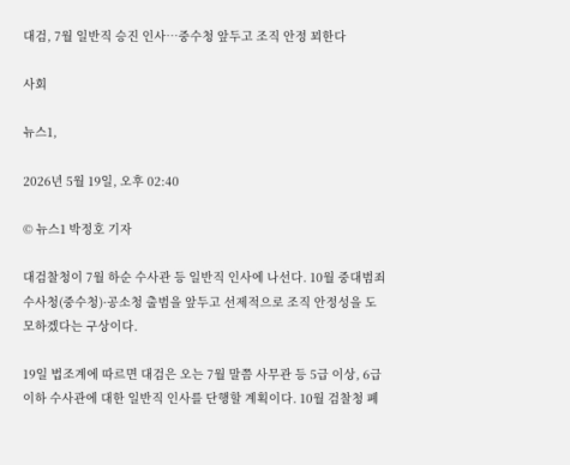대검, 7월 일반직 승진 인사…중수청 앞두고 조직 안정 꾀한다

사회

뉴스1,

2026년 5월 19일, 오후 02:40

© 뉴스1 박정호 기자

대검찰청이 7월 하순 수사관 등 일반직 인사에 나선다. 10월 중대범죄수사청(중수청)·공소청 출범을 앞두고 선제적으로 조직 안정성을 도모하겠다는 구상이다.

19일 법조계에 따르면 대검은 오는 7월 말쯤 사무관 등 5급 이상, 6급 이하 수사관에 대한 일반직 인사를 단행할 계획이다. 10월 검찰청 폐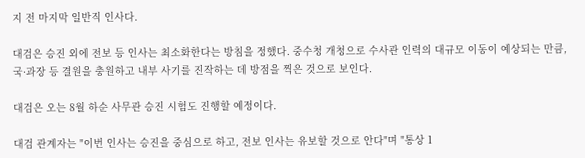지 전 마지막 일반직 인사다.

대검은 승진 외에 전보 등 인사는 최소화한다는 방침을 정했다. 중수청 개청으로 수사관 인력의 대규모 이동이 예상되는 만큼, 국·과장 등 결원을 충원하고 내부 사기를 진작하는 데 방점을 찍은 것으로 보인다.

대검은 오는 8월 하순 사무관 승진 시험도 진행할 예정이다.

대검 관계자는 "이번 인사는 승진을 중심으로 하고, 전보 인사는 유보할 것으로 안다"며 "통상 1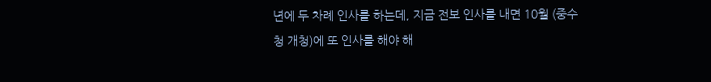년에 두 차례 인사를 하는데, 지금 전보 인사를 내면 10월 (중수청 개청)에 또 인사를 해야 해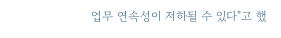업무 연속성이 저하될 수 있다"고 했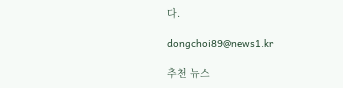다.

dongchoi89@news1.kr

추천 뉴스